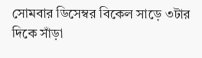সোমবার ডিসেম্বর বিকেল সাড়ে ৩টার দিকে সাঁড়া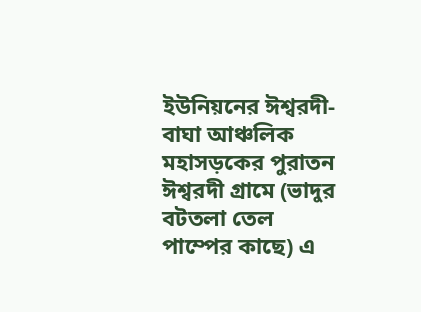ইউনিয়নের ঈশ্বরদী-বাঘা আঞ্চলিক মহাসড়কের পুরাতন ঈশ্বরদী গ্রামে (ভাদুর বটতলা তেল পাম্পের কাছে) এ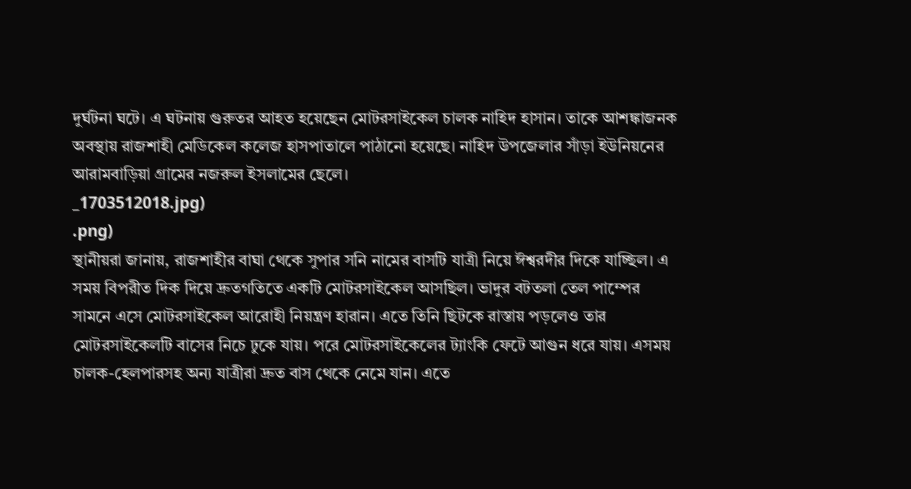দুর্ঘটনা ঘটে। এ ঘটনায় গুরুতর আহত হয়েছেন মোটরসাইকেল চালক নাহিদ হাসান। তাকে আশঙ্কাজনক অবস্থায় রাজশাহী মেডিকেল কলেজ হাসপাতালে পাঠানো হয়েছে। নাহিদ উপজেলার সাঁড়া ইউনিয়নের আরামবাড়িয়া গ্রামের নজরুল ইসলামের ছেলে।
_1703512018.jpg)
.png)
স্থানীয়রা জানায়, রাজশাহীর বাঘা থেকে সুপার সনি নামের বাসটি যাত্রী নিয়ে ঈশ্বরদীর দিকে যাচ্ছিল। এ সময় বিপরীত দিক দিয়ে দ্রুতগতিতে একটি মোটরসাইকেল আসছিল। ভাদুর বটতলা তেল পাম্পের সামনে এসে মোটরসাইকেল আরোহী নিয়ন্ত্রণ হারান। এতে তিনি ছিটকে রাস্তায় পড়লেও তার মোটরসাইকেলটি বাসের নিচে ঢুকে যায়। পরে মোটরসাইকেলের ট্যাংকি ফেটে আগুন ধরে যায়। এসময় চালক-হেলপারসহ অন্য যাত্রীরা দ্রুত বাস থেকে নেমে যান। এতে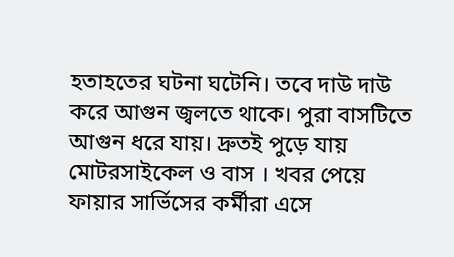হতাহতের ঘটনা ঘটেনি। তবে দাউ দাউ করে আগুন জ্বলতে থাকে। পুরা বাসটিতে আগুন ধরে যায়। দ্রুতই পুড়ে যায় মোটরসাইকেল ও বাস । খবর পেয়ে ফায়ার সার্ভিসের কর্মীরা এসে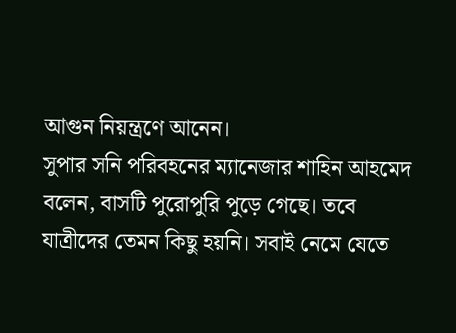আগুন নিয়ন্ত্রণে আনেন।
সুপার সনি পরিবহনের ম্যানেজার শাহিন আহমেদ বলেন, বাসটি পুরোপুরি পুড়ে গেছে। তবে যাত্রীদের তেমন কিছু হয়নি। সবাই নেমে যেতে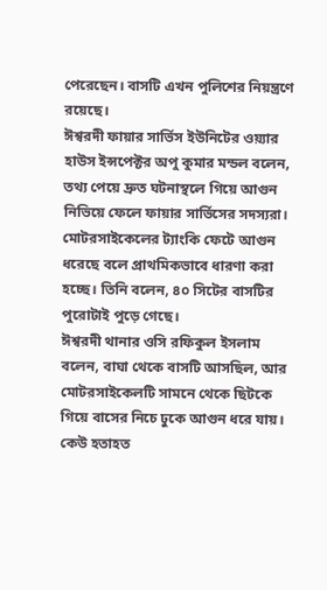পেরেছেন। বাসটি এখন পুলিশের নিয়ন্ত্রণে রয়েছে।
ঈশ্বরদী ফায়ার সার্ভিস ইউনিটের ওয়্যার হাউস ইন্সপেক্টর অপু কুমার মন্ডল বলেন, তথ্য পেয়ে দ্রুত ঘটনাস্থলে গিয়ে আগুন নিভিয়ে ফেলে ফায়ার সার্ভিসের সদস্যরা। মোটরসাইকেলের ট্যাংকি ফেটে আগুন ধরেছে বলে প্রাথমিকভাবে ধারণা করা হচ্ছে। তিনি বলেন, ৪০ সিটের বাসটির পুরোটাই পুড়ে গেছে।
ঈশ্বরদী থানার ওসি রফিকুল ইসলাম বলেন, বাঘা থেকে বাসটি আসছিল, আর মোটরসাইকেলটি সামনে থেকে ছিটকে গিয়ে বাসের নিচে ঢুকে আগুন ধরে যায়। কেউ হতাহত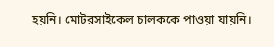হয়নি। মোটরসাইকেল চালককে পাওয়া যায়নি।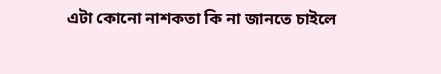এটা কোনো নাশকতা কি না জানতে চাইলে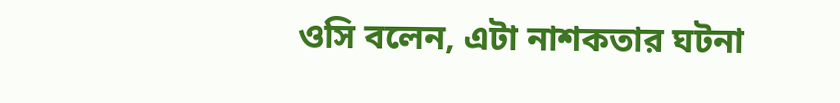ওসি বলেন, এটা নাশকতার ঘটনা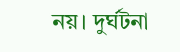নয়। দুর্ঘটনা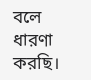বলে ধারণা করছি।